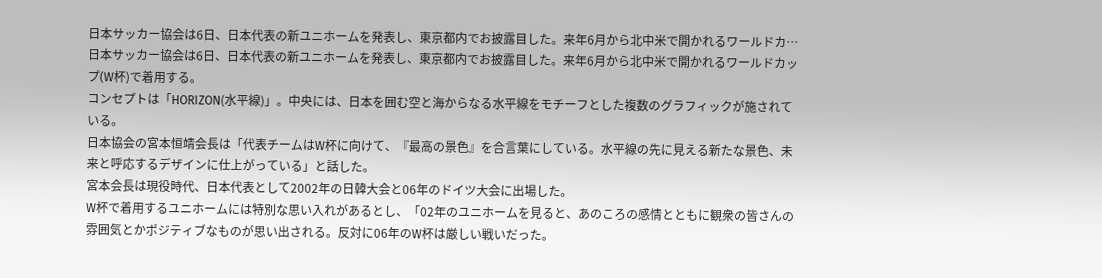日本サッカー協会は6日、日本代表の新ユニホームを発表し、東京都内でお披露目した。来年6月から北中米で開かれるワールドカ…
日本サッカー協会は6日、日本代表の新ユニホームを発表し、東京都内でお披露目した。来年6月から北中米で開かれるワールドカップ(W杯)で着用する。
コンセプトは「HORIZON(水平線)」。中央には、日本を囲む空と海からなる水平線をモチーフとした複数のグラフィックが施されている。
日本協会の宮本恒靖会長は「代表チームはW杯に向けて、『最高の景色』を合言葉にしている。水平線の先に見える新たな景色、未来と呼応するデザインに仕上がっている」と話した。
宮本会長は現役時代、日本代表として2002年の日韓大会と06年のドイツ大会に出場した。
W杯で着用するユニホームには特別な思い入れがあるとし、「02年のユニホームを見ると、あのころの感情とともに観衆の皆さんの雰囲気とかポジティブなものが思い出される。反対に06年のW杯は厳しい戦いだった。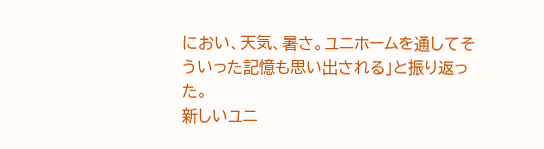におい、天気、暑さ。ユニホームを通してそういった記憶も思い出される」と振り返った。
新しいユニ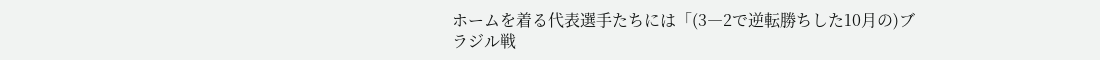ホームを着る代表選手たちには「(3―2で逆転勝ちした10月の)ブラジル戦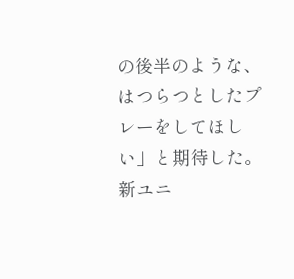の後半のような、はつらつとしたプレーをしてほしい」と期待した。
新ユニ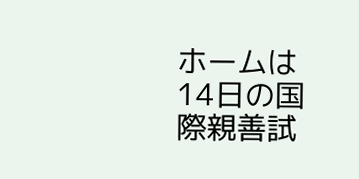ホームは14日の国際親善試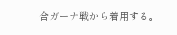合ガーナ戦から着用する。